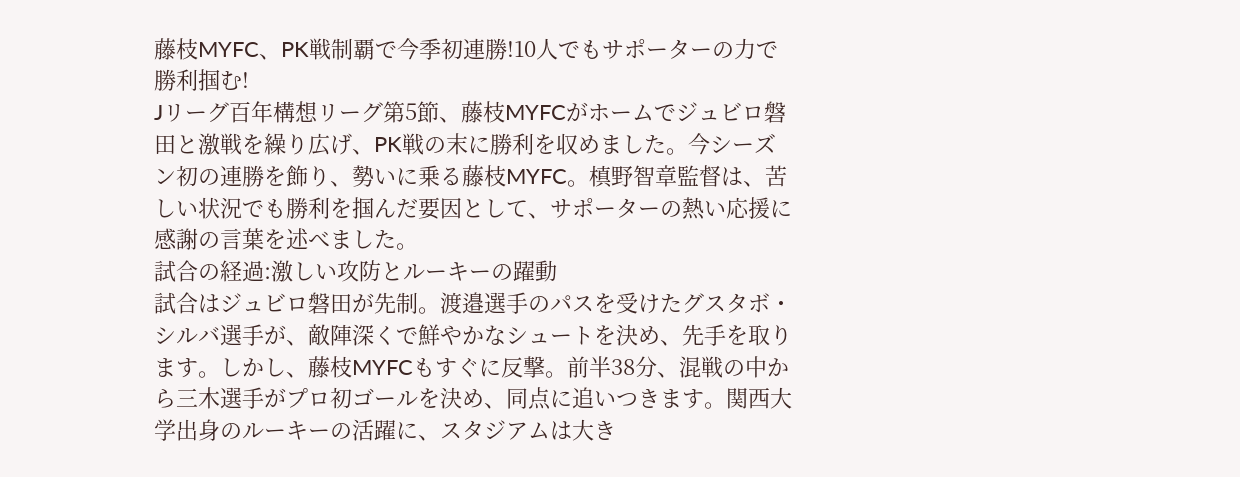藤枝MYFC、PK戦制覇で今季初連勝!10人でもサポーターの力で勝利掴む!
Jリーグ百年構想リーグ第5節、藤枝MYFCがホームでジュビロ磐田と激戦を繰り広げ、PK戦の末に勝利を収めました。今シーズン初の連勝を飾り、勢いに乗る藤枝MYFC。槙野智章監督は、苦しい状況でも勝利を掴んだ要因として、サポーターの熱い応援に感謝の言葉を述べました。
試合の経過:激しい攻防とルーキーの躍動
試合はジュビロ磐田が先制。渡邉選手のパスを受けたグスタボ・シルバ選手が、敵陣深くで鮮やかなシュートを決め、先手を取ります。しかし、藤枝MYFCもすぐに反撃。前半38分、混戦の中から三木選手がプロ初ゴールを決め、同点に追いつきます。関西大学出身のルーキーの活躍に、スタジアムは大き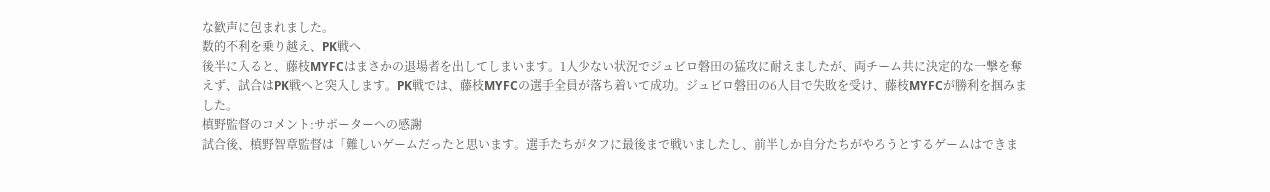な歓声に包まれました。
数的不利を乗り越え、PK戦へ
後半に入ると、藤枝MYFCはまさかの退場者を出してしまいます。1人少ない状況でジュビロ磐田の猛攻に耐えましたが、両チーム共に決定的な一撃を奪えず、試合はPK戦へと突入します。PK戦では、藤枝MYFCの選手全員が落ち着いて成功。ジュビロ磐田の6人目で失敗を受け、藤枝MYFCが勝利を掴みました。
槙野監督のコメント:サポーターへの感謝
試合後、槙野智章監督は「難しいゲームだったと思います。選手たちがタフに最後まで戦いましたし、前半しか自分たちがやろうとするゲームはできま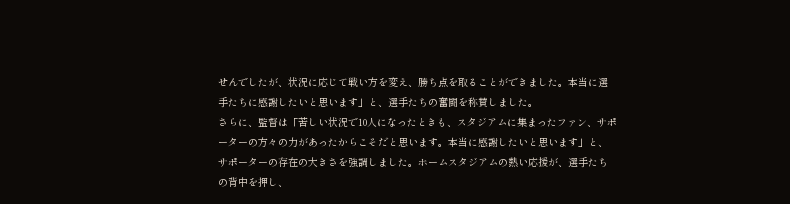せんでしたが、状況に応じて戦い方を変え、勝ち点を取ることができました。本当に選手たちに感謝したいと思います」と、選手たちの奮闘を称賛しました。
さらに、監督は「苦しい状況で10人になったときも、スタジアムに集まったファン、サポーターの方々の力があったからこそだと思います。本当に感謝したいと思います」と、サポーターの存在の大きさを強調しました。ホームスタジアムの熱い応援が、選手たちの背中を押し、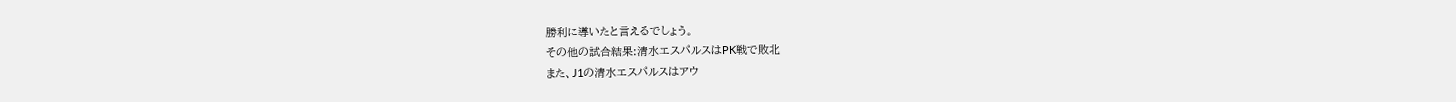勝利に導いたと言えるでしょう。
その他の試合結果:清水エスパルスはPK戦で敗北
また、J1の清水エスパルスはアウ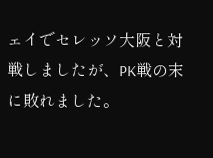ェイでセレッソ大阪と対戦しましたが、PK戦の末に敗れました。